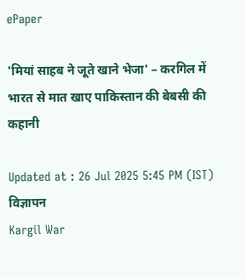ePaper

'मियां साहब ने जूते खाने भेजा' – करगिल में भारत से मात खाए पाकिस्तान की बेबसी की कहानी

Updated at : 26 Jul 2025 5:45 PM (IST)
विज्ञापन
Kargil War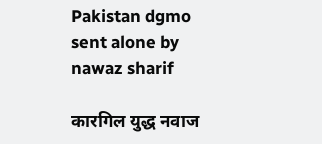Pakistan dgmo sent alone by nawaz sharif

कारगिल युद्ध नवाज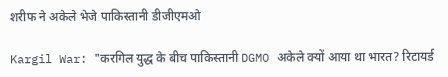शरीफ ने अकेले भेजे पाकिस्तानी डीजीएमओ

Kargil War: "करगिल युद्ध के बीच पाकिस्तानी DGMO अकेले क्यों आया था भारत? रिटायर्ड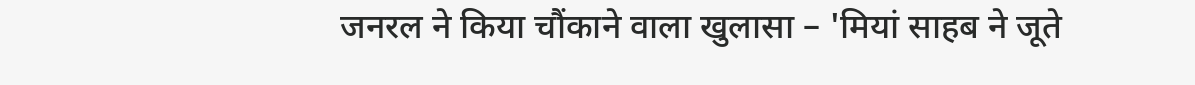जनरल ने किया चौंकाने वाला खुलासा – 'मियां साहब ने जूते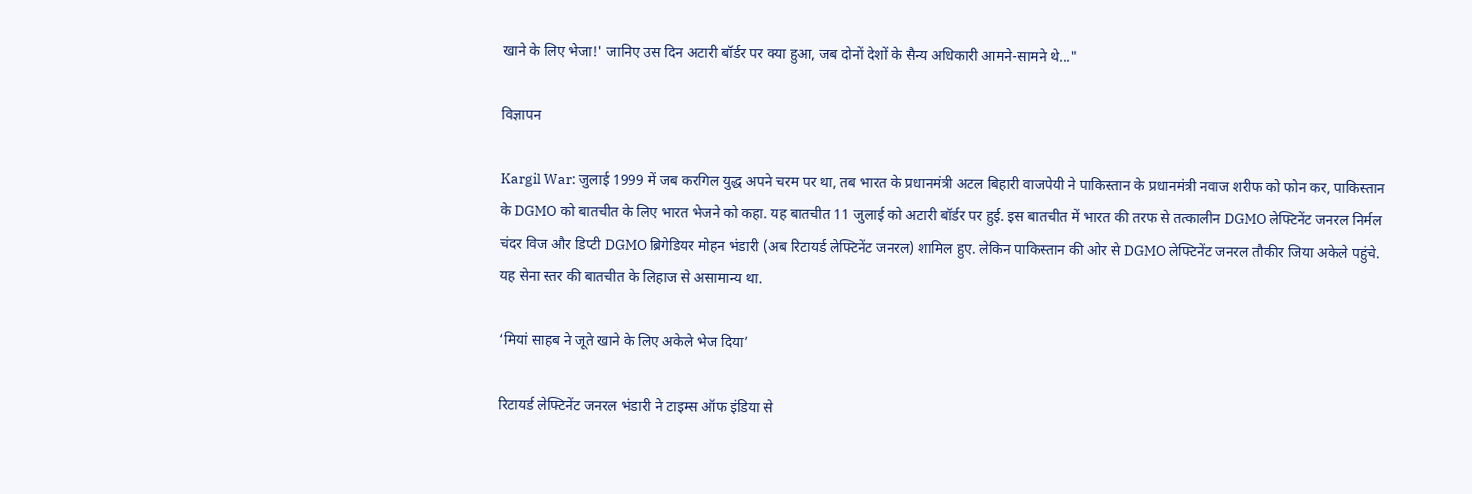खाने के लिए भेजा!' जानिए उस दिन अटारी बॉर्डर पर क्या हुआ, जब दोनों देशों के सैन्य अधिकारी आमने-सामने थे..."

विज्ञापन

Kargil War: जुलाई 1999 में जब करगिल युद्ध अपने चरम पर था, तब भारत के प्रधानमंत्री अटल बिहारी वाजपेयी ने पाकिस्तान के प्रधानमंत्री नवाज शरीफ को फोन कर, पाकिस्तान के DGMO को बातचीत के लिए भारत भेजने को कहा. यह बातचीत 11 जुलाई को अटारी बॉर्डर पर हुई. इस बातचीत में भारत की तरफ से तत्कालीन DGMO लेफ्टिनेंट जनरल निर्मल चंदर विज और डिप्टी DGMO ब्रिगेडियर मोहन भंडारी (अब रिटायर्ड लेफ्टिनेंट जनरल) शामिल हुए. लेकिन पाकिस्तान की ओर से DGMO लेफ्टिनेंट जनरल तौकीर जिया अकेले पहुंचे. यह सेना स्तर की बातचीत के लिहाज से असामान्य था.

‘मियां साहब ने जूते खाने के लिए अकेले भेज दिया’

रिटायर्ड लेफ्टिनेंट जनरल भंडारी ने टाइम्स ऑफ इंडिया से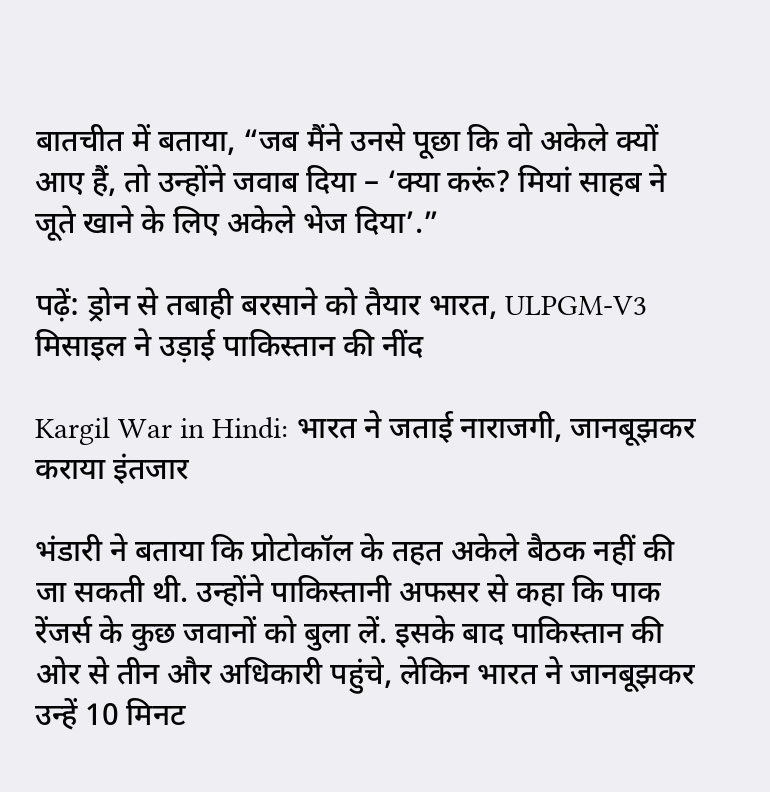बातचीत में बताया, “जब मैंने उनसे पूछा कि वो अकेले क्यों आए हैं, तो उन्होंने जवाब दिया – ‘क्या करूं? मियां साहब ने जूते खाने के लिए अकेले भेज दिया’.”

पढ़ें: ड्रोन से तबाही बरसाने को तैयार भारत, ULPGM-V3 मिसाइल ने उड़ाई पाकिस्तान की नींद

Kargil War in Hindi: भारत ने जताई नाराजगी, जानबूझकर कराया इंतजार

भंडारी ने बताया कि प्रोटोकॉल के तहत अकेले बैठक नहीं की जा सकती थी. उन्होंने पाकिस्तानी अफसर से कहा कि पाक रेंजर्स के कुछ जवानों को बुला लें. इसके बाद पाकिस्तान की ओर से तीन और अधिकारी पहुंचे, लेकिन भारत ने जानबूझकर उन्हें 10 मिनट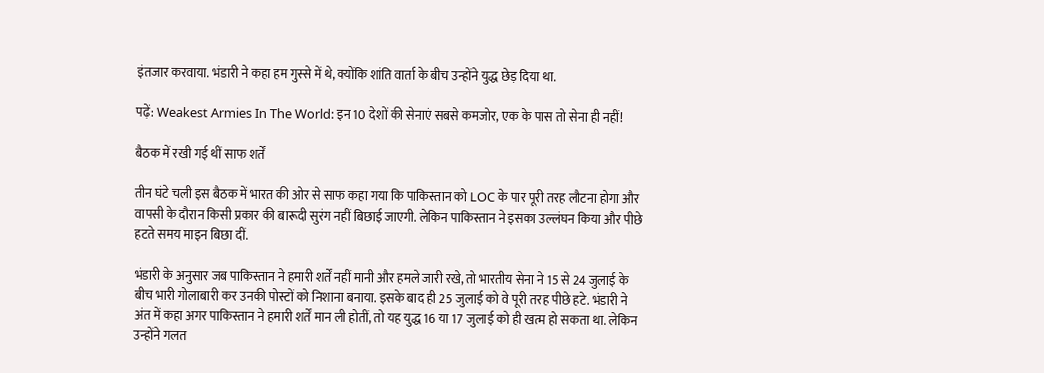इंतजार करवाया. भंडारी ने कहा हम गुस्से में थे, क्योंकि शांति वार्ता के बीच उन्होंने युद्ध छेड़ दिया था.

पढ़ें: Weakest Armies In The World: इन 10 देशों की सेनाएं सबसे कमजोर, एक के पास तो सेना ही नहीं!

बैठक में रखी गई थीं साफ शर्तें

तीन घंटे चली इस बैठक में भारत की ओर से साफ कहा गया कि पाकिस्तान को LOC के पार पूरी तरह लौटना होगा और वापसी के दौरान किसी प्रकार की बारूदी सुरंग नहीं बिछाई जाएगी. लेकिन पाकिस्तान ने इसका उल्लंघन किया और पीछे हटते समय माइन बिछा दीं.

भंडारी के अनुसार जब पाकिस्तान ने हमारी शर्तें नहीं मानी और हमले जारी रखे, तो भारतीय सेना ने 15 से 24 जुलाई के बीच भारी गोलाबारी कर उनकी पोस्टों को निशाना बनाया. इसके बाद ही 25 जुलाई को वे पूरी तरह पीछे हटे. भंडारी ने अंत में कहा अगर पाकिस्तान ने हमारी शर्तें मान ली होतीं, तो यह युद्ध 16 या 17 जुलाई को ही खत्म हो सकता था. लेकिन उन्होंने गलत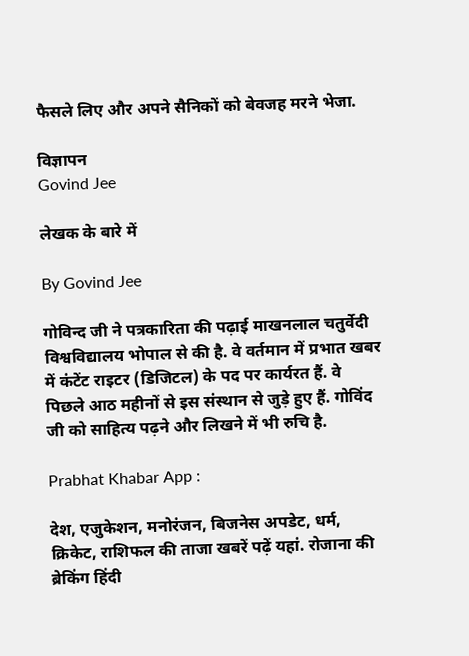फैसले लिए और अपने सैनिकों को बेवजह मरने भेजा.

विज्ञापन
Govind Jee

लेखक के बारे में

By Govind Jee

गोविन्द जी ने पत्रकारिता की पढ़ाई माखनलाल चतुर्वेदी विश्वविद्यालय भोपाल से की है. वे वर्तमान में प्रभात खबर में कंटेंट राइटर (डिजिटल) के पद पर कार्यरत हैं. वे पिछले आठ महीनों से इस संस्थान से जुड़े हुए हैं. गोविंद जी को साहित्य पढ़ने और लिखने में भी रुचि है.

Prabhat Khabar App :

देश, एजुकेशन, मनोरंजन, बिजनेस अपडेट, धर्म, क्रिकेट, राशिफल की ताजा खबरें पढ़ें यहां. रोजाना की ब्रेकिंग हिंदी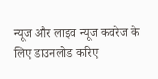न्यूज और लाइव न्यूज कवरेज के लिए डाउनलोड करिए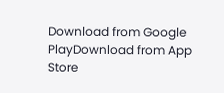Download from Google PlayDownload from App Store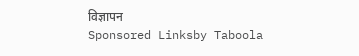विज्ञापन
Sponsored Linksby Taboola